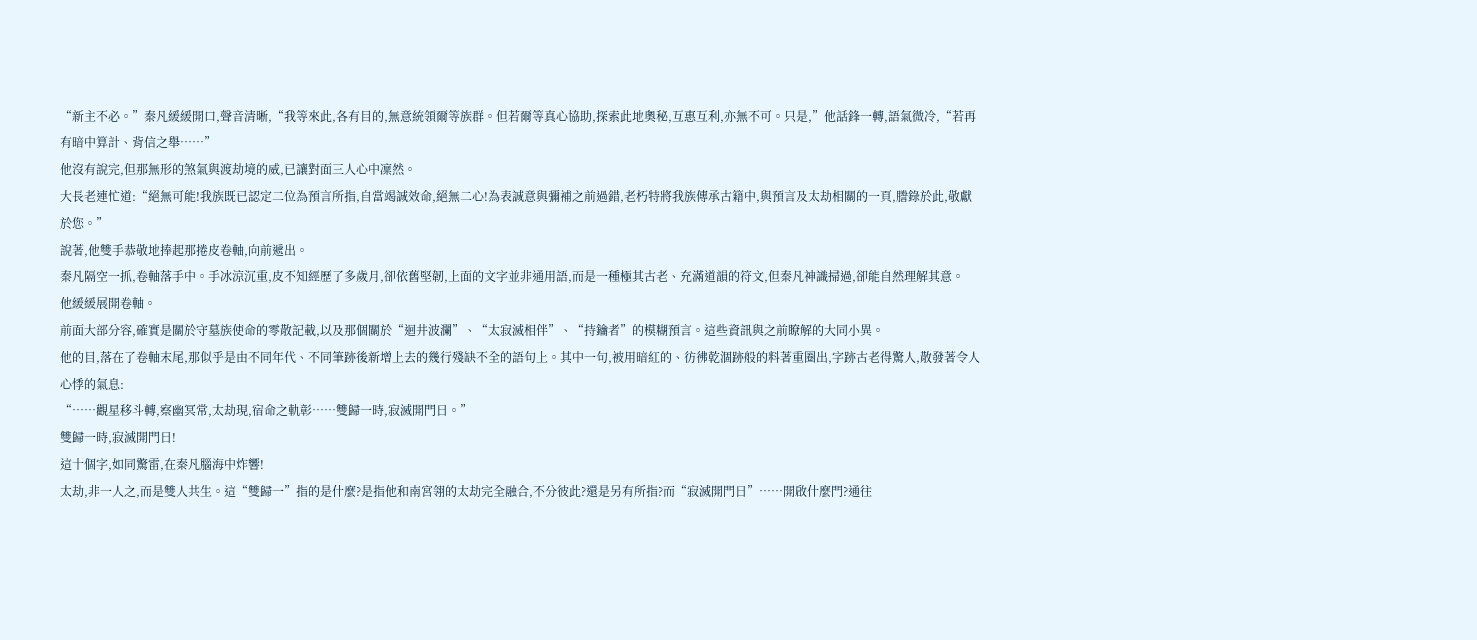“新主不必。”秦凡緩緩開口,聲音清晰,“我等來此,各有目的,無意統領爾等族群。但若爾等真心協助,探索此地奧秘,互惠互利,亦無不可。只是,”他話鋒一轉,語氣微冷,“若再有暗中算計、背信之舉……”
他沒有說完,但那無形的煞氣與渡劫境的威,已讓對面三人心中凜然。
大長老連忙道:“絕無可能!我族既已認定二位為預言所指,自當竭誠效命,絕無二心!為表誠意與彌補之前過錯,老朽特將我族傳承古籍中,與預言及太劫相關的一頁,謄錄於此,敬獻於您。”
說著,他雙手恭敬地捧起那捲皮卷軸,向前遞出。
秦凡隔空一抓,卷軸落手中。手冰涼沉重,皮不知經歷了多歲月,卻依舊堅韌,上面的文字並非通用語,而是一種極其古老、充滿道韻的符文,但秦凡神識掃過,卻能自然理解其意。
他緩緩展開卷軸。
前面大部分容,確實是關於守墓族使命的零散記載,以及那個關於“迴井波瀾”、“太寂滅相伴”、“持鑰者”的模糊預言。這些資訊與之前瞭解的大同小異。
他的目,落在了卷軸末尾,那似乎是由不同年代、不同筆跡後新增上去的幾行殘缺不全的語句上。其中一句,被用暗紅的、彷彿乾涸跡般的料著重圈出,字跡古老得驚人,散發著令人心悸的氣息:
“……觀星移斗轉,察幽冥常,太劫現,宿命之軌彰……雙歸一時,寂滅開門日。”
雙歸一時,寂滅開門日!
這十個字,如同驚雷,在秦凡腦海中炸響!
太劫,非一人之,而是雙人共生。這“雙歸一”指的是什麼?是指他和南宮翎的太劫完全融合,不分彼此?還是另有所指?而“寂滅開門日”……開啟什麼門?通往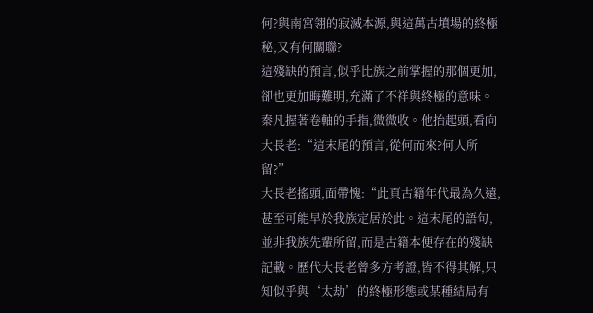何?與南宮翎的寂滅本源,與這萬古墳場的終極秘,又有何關聯?
這殘缺的預言,似乎比族之前掌握的那個更加,卻也更加晦難明,充滿了不祥與終極的意味。
秦凡握著卷軸的手指,微微收。他抬起頭,看向大長老:“這末尾的預言,從何而來?何人所留?”
大長老搖頭,面帶愧:“此頁古籍年代最為久遠,甚至可能早於我族定居於此。這末尾的語句,並非我族先輩所留,而是古籍本便存在的殘缺記載。歷代大長老曾多方考證,皆不得其解,只知似乎與‘太劫’的終極形態或某種結局有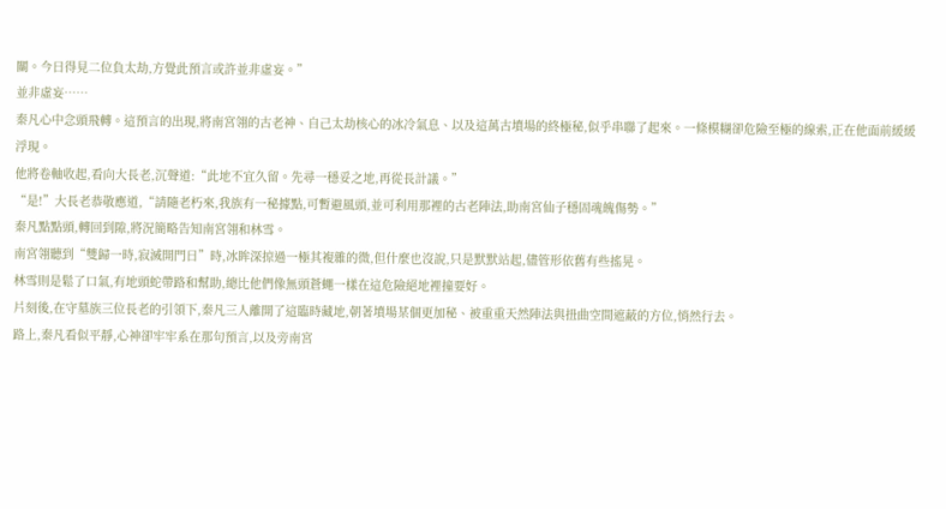關。今日得見二位負太劫,方覺此預言或許並非虛妄。”
並非虛妄……
秦凡心中念頭飛轉。這預言的出現,將南宮翎的古老神、自己太劫核心的冰冷氣息、以及這萬古墳場的終極秘,似乎串聯了起來。一條模糊卻危險至極的線索,正在他面前緩緩浮現。
他將卷軸收起,看向大長老,沉聲道:“此地不宜久留。先尋一穩妥之地,再從長計議。”
“是!”大長老恭敬應道,“請隨老朽來,我族有一秘據點,可暫避風頭,並可利用那裡的古老陣法,助南宮仙子穩固魂魄傷勢。”
秦凡點點頭,轉回到隙,將況簡略告知南宮翎和林雪。
南宮翎聽到“雙歸一時,寂滅開門日”時,冰眸深掠過一極其複雜的微,但什麼也沒說,只是默默站起,儘管形依舊有些搖晃。
林雪則是鬆了口氣,有地頭蛇帶路和幫助,總比他們像無頭蒼蠅一樣在這危險絕地裡撞要好。
片刻後,在守墓族三位長老的引領下,秦凡三人離開了這臨時藏地,朝著墳場某個更加秘、被重重天然陣法與扭曲空間遮蔽的方位,悄然行去。
路上,秦凡看似平靜,心神卻牢牢系在那句預言,以及旁南宮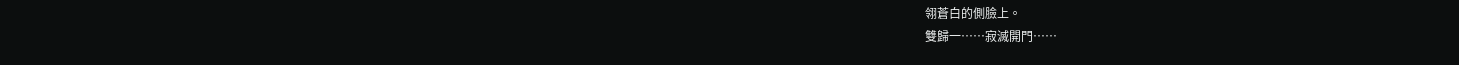翎蒼白的側臉上。
雙歸一……寂滅開門……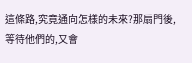這條路,究竟通向怎樣的未來?那扇門後,等待他們的,又會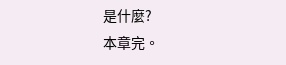是什麼?
本章完。